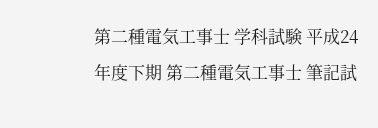第二種電気工事士 学科試験 平成24年度下期 第二種電気工事士 筆記試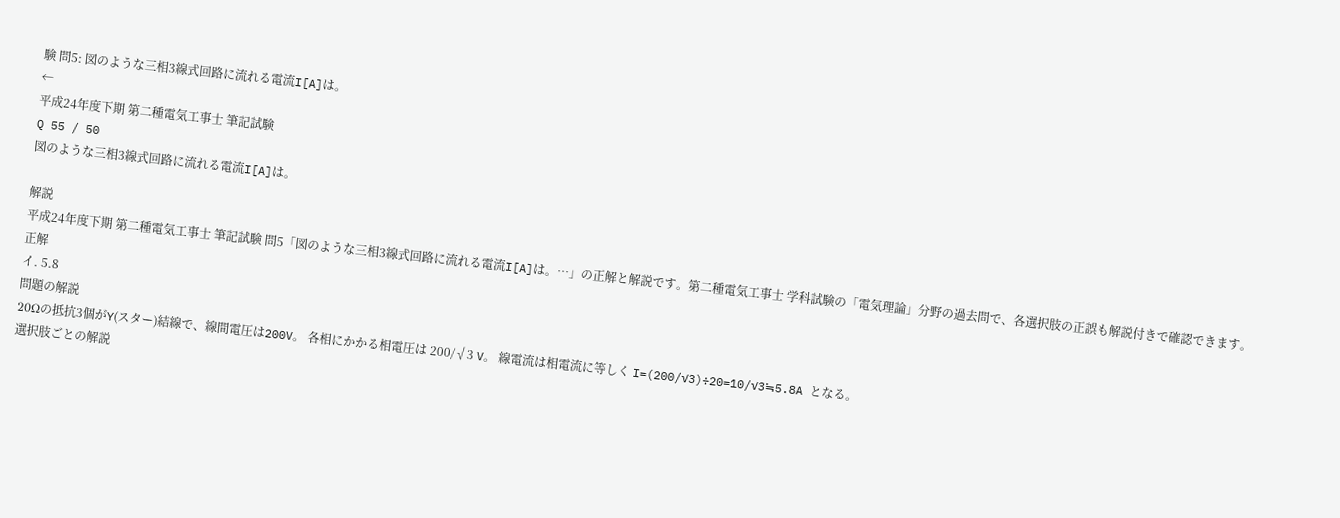験 問5: 図のような三相3線式回路に流れる電流I[A]は。
←
平成24年度下期 第二種電気工事士 筆記試験
Q 55 / 50
図のような三相3線式回路に流れる電流I[A]は。

解説
平成24年度下期 第二種電気工事士 筆記試験 問5「図のような三相3線式回路に流れる電流I[A]は。…」の正解と解説です。第二種電気工事士 学科試験の「電気理論」分野の過去問で、各選択肢の正誤も解説付きで確認できます。
正解
イ. 5.8
問題の解説
20Ωの抵抗3個がY(スター)結線で、線間電圧は200V。 各相にかかる相電圧は 200/√3 V。 線電流は相電流に等しく I=(200/√3)÷20=10/√3≒5.8A となる。
選択肢ごとの解説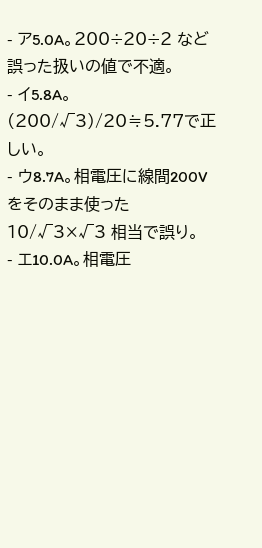- ア5.0A。200÷20÷2 など誤った扱いの値で不適。
- イ5.8A。(200/√3)/20≒5.77で正しい。
- ウ8.7A。相電圧に線間200Vをそのまま使った 10/√3×√3 相当で誤り。
- エ10.0A。相電圧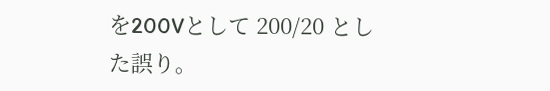を200Vとして 200/20 とした誤り。